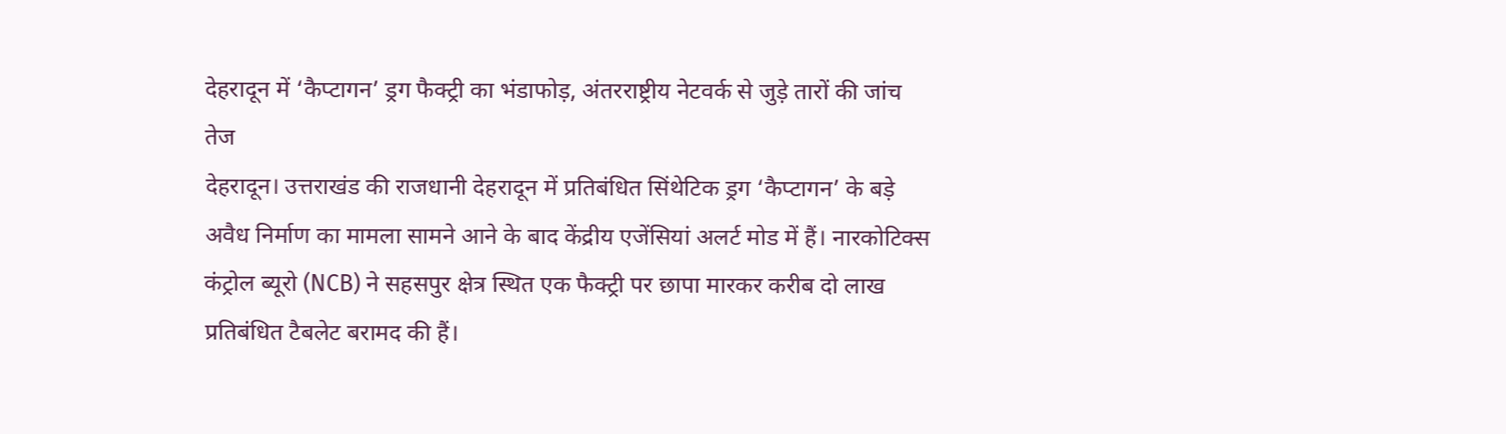देहरादून में ‘कैप्टागन’ ड्रग फैक्ट्री का भंडाफोड़, अंतरराष्ट्रीय नेटवर्क से जुड़े तारों की जांच तेज
देहरादून। उत्तराखंड की राजधानी देहरादून में प्रतिबंधित सिंथेटिक ड्रग ‘कैप्टागन’ के बड़े अवैध निर्माण का मामला सामने आने के बाद केंद्रीय एजेंसियां अलर्ट मोड में हैं। नारकोटिक्स कंट्रोल ब्यूरो (NCB) ने सहसपुर क्षेत्र स्थित एक फैक्ट्री पर छापा मारकर करीब दो लाख प्रतिबंधित टैबलेट बरामद की हैं।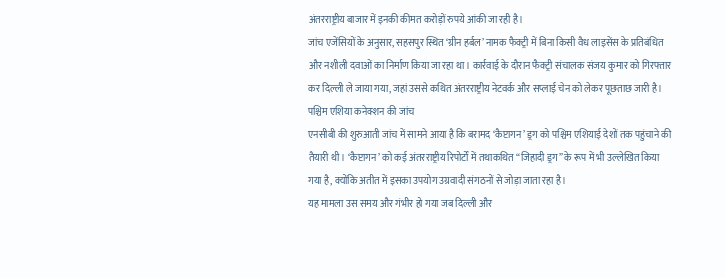अंतरराष्ट्रीय बाजार में इनकी कीमत करोड़ों रुपये आंकी जा रही है।
जांच एजेंसियों के अनुसार, सहसपुर स्थित ‘ग्रीन हर्बल’ नामक फैक्ट्री में बिना किसी वैध लाइसेंस के प्रतिबंधित और नशीली दवाओं का निर्माण किया जा रहा था। कार्रवाई के दौरान फैक्ट्री संचालक संजय कुमार को गिरफ्तार कर दिल्ली ले जाया गया, जहां उससे कथित अंतरराष्ट्रीय नेटवर्क और सप्लाई चेन को लेकर पूछताछ जारी है।
पश्चिम एशिया कनेक्शन की जांच
एनसीबी की शुरुआती जांच में सामने आया है कि बरामद ‘कैप्टागन’ ड्रग को पश्चिम एशियाई देशों तक पहुंचाने की तैयारी थी। ‘कैप्टागन’ को कई अंतरराष्ट्रीय रिपोर्टों में तथाकथित “जिहादी ड्रग” के रूप में भी उल्लेखित किया गया है, क्योंकि अतीत में इसका उपयोग उग्रवादी संगठनों से जोड़ा जाता रहा है।
यह मामला उस समय और गंभीर हो गया जब दिल्ली और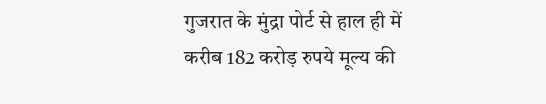गुजरात के मुंद्रा पोर्ट से हाल ही में करीब 182 करोड़ रुपये मूल्य की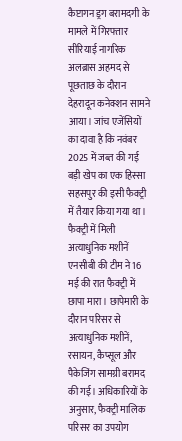कैप्टागन ड्रग बरामदगी के मामले में गिरफ्तार सीरियाई नागरिक अलब्रास अहमद से पूछताछ के दौरान देहरादून कनेक्शन सामने आया। जांच एजेंसियों का दावा है कि नवंबर 2025 में जब्त की गई बड़ी खेप का एक हिस्सा सहसपुर की इसी फैक्ट्री में तैयार किया गया था।
फैक्ट्री में मिली अत्याधुनिक मशीनें
एनसीबी की टीम ने 16 मई की रात फैक्ट्री में छापा मारा। छापेमारी के दौरान परिसर से अत्याधुनिक मशीनें, रसायन, कैप्सूल और पैकेजिंग सामग्री बरामद की गई। अधिकारियों के अनुसार, फैक्ट्री मालिक परिसर का उपयोग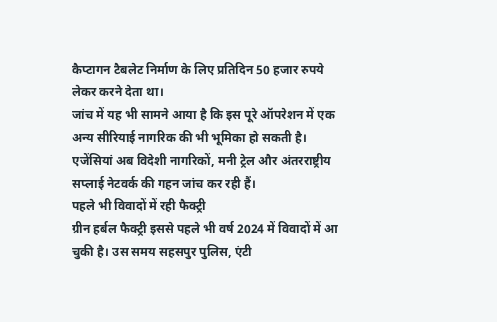कैप्टागन टैबलेट निर्माण के लिए प्रतिदिन 50 हजार रुपये लेकर करने देता था।
जांच में यह भी सामने आया है कि इस पूरे ऑपरेशन में एक अन्य सीरियाई नागरिक की भी भूमिका हो सकती है। एजेंसियां अब विदेशी नागरिकों, मनी ट्रेल और अंतरराष्ट्रीय सप्लाई नेटवर्क की गहन जांच कर रही हैं।
पहले भी विवादों में रही फैक्ट्री
ग्रीन हर्बल फैक्ट्री इससे पहले भी वर्ष 2024 में विवादों में आ चुकी है। उस समय सहसपुर पुलिस, एंटी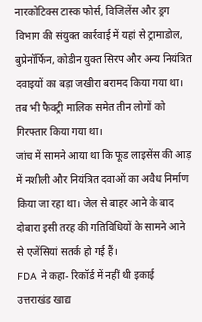नारकोटिक्स टास्क फोर्स, विजिलेंस और ड्रग विभाग की संयुक्त कार्रवाई में यहां से ट्रामाडोल, बुप्रेनॉर्फिन, कोडीन युक्त सिरप और अन्य नियंत्रित दवाइयों का बड़ा जखीरा बरामद किया गया था। तब भी फैक्ट्री मालिक समेत तीन लोगों को गिरफ्तार किया गया था।
जांच में सामने आया था कि फूड लाइसेंस की आड़ में नशीली और नियंत्रित दवाओं का अवैध निर्माण किया जा रहा था। जेल से बाहर आने के बाद दोबारा इसी तरह की गतिविधियों के सामने आने से एजेंसियां सतर्क हो गई हैं।
FDA ने कहा- रिकॉर्ड में नहीं थी इकाई
उत्तराखंड खाद्य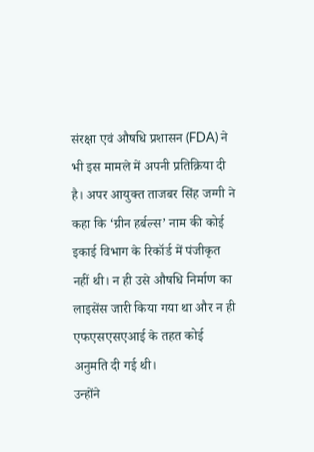संरक्षा एवं औषधि प्रशासन (FDA) ने भी इस मामले में अपनी प्रतिक्रिया दी है। अपर आयुक्त ताजबर सिंह जग्गी ने कहा कि ‘ग्रीन हर्बल्स’ नाम की कोई इकाई विभाग के रिकॉर्ड में पंजीकृत नहीं थी। न ही उसे औषधि निर्माण का लाइसेंस जारी किया गया था और न ही एफएसएसएआई के तहत कोई अनुमति दी गई थी।
उन्होंने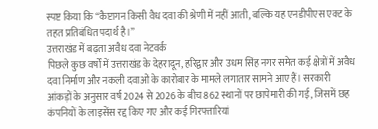स्पष्ट किया कि “कैप्टागन किसी वैध दवा की श्रेणी में नहीं आती, बल्कि यह एनडीपीएस एक्ट के तहत प्रतिबंधित पदार्थ है।”
उत्तराखंड में बढ़ता अवैध दवा नेटवर्क
पिछले कुछ वर्षों में उत्तराखंड के देहरादून, हरिद्वार और उधम सिंह नगर समेत कई क्षेत्रों में अवैध दवा निर्माण और नकली दवाओं के कारोबार के मामले लगातार सामने आए हैं। सरकारी आंकड़ों के अनुसार वर्ष 2024 से 2026 के बीच 862 स्थानों पर छापेमारी की गई, जिसमें छह कंपनियों के लाइसेंस रद्द किए गए और कई गिरफ्तारियां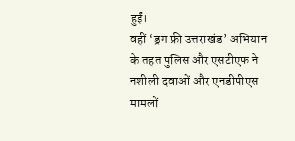हुईं।
वहीं ‘ड्रग फ्री उत्तराखंड’ अभियान के तहत पुलिस और एसटीएफ ने नशीली दवाओं और एनडीपीएस मामलों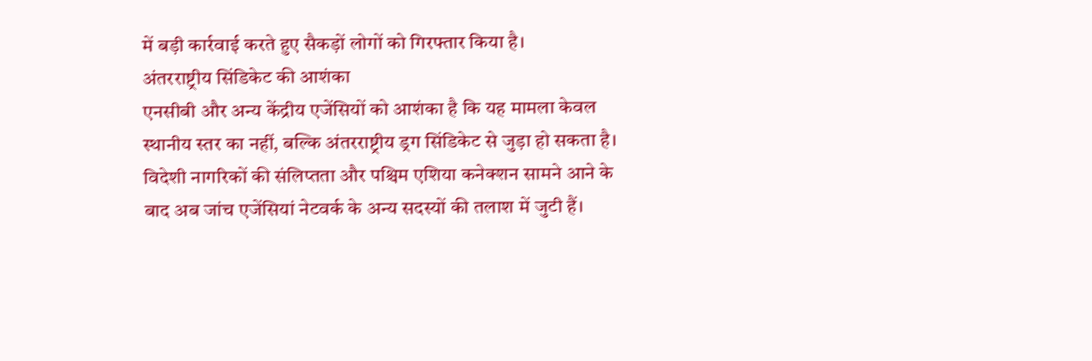में बड़ी कार्रवाई करते हुए सैकड़ों लोगों को गिरफ्तार किया है।
अंतरराष्ट्रीय सिंडिकेट की आशंका
एनसीबी और अन्य केंद्रीय एजेंसियों को आशंका है कि यह मामला केवल स्थानीय स्तर का नहीं, बल्कि अंतरराष्ट्रीय ड्रग सिंडिकेट से जुड़ा हो सकता है। विदेशी नागरिकों की संलिप्तता और पश्चिम एशिया कनेक्शन सामने आने के बाद अब जांच एजेंसियां नेटवर्क के अन्य सदस्यों की तलाश में जुटी हैं।